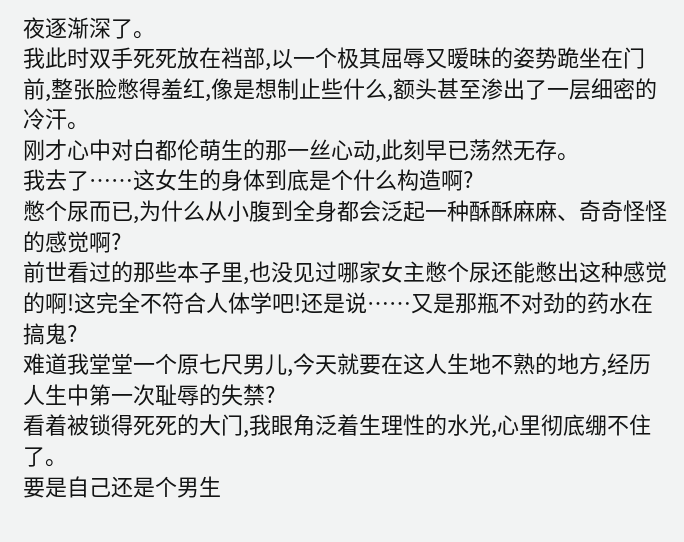夜逐渐深了。
我此时双手死死放在裆部,以一个极其屈辱又暧昧的姿势跪坐在门前,整张脸憋得羞红,像是想制止些什么,额头甚至渗出了一层细密的冷汗。
刚才心中对白都伦萌生的那一丝心动,此刻早已荡然无存。
我去了……这女生的身体到底是个什么构造啊?
憋个尿而已,为什么从小腹到全身都会泛起一种酥酥麻麻、奇奇怪怪的感觉啊?
前世看过的那些本子里,也没见过哪家女主憋个尿还能憋出这种感觉的啊!这完全不符合人体学吧!还是说……又是那瓶不对劲的药水在搞鬼?
难道我堂堂一个原七尺男儿,今天就要在这人生地不熟的地方,经历人生中第一次耻辱的失禁?
看着被锁得死死的大门,我眼角泛着生理性的水光,心里彻底绷不住了。
要是自己还是个男生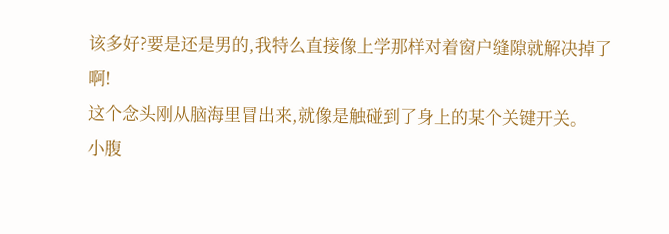该多好?要是还是男的,我特么直接像上学那样对着窗户缝隙就解决掉了啊!
这个念头刚从脑海里冒出来,就像是触碰到了身上的某个关键开关。
小腹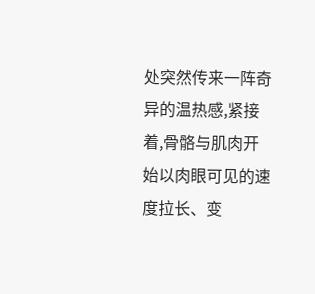处突然传来一阵奇异的温热感,紧接着,骨骼与肌肉开始以肉眼可见的速度拉长、变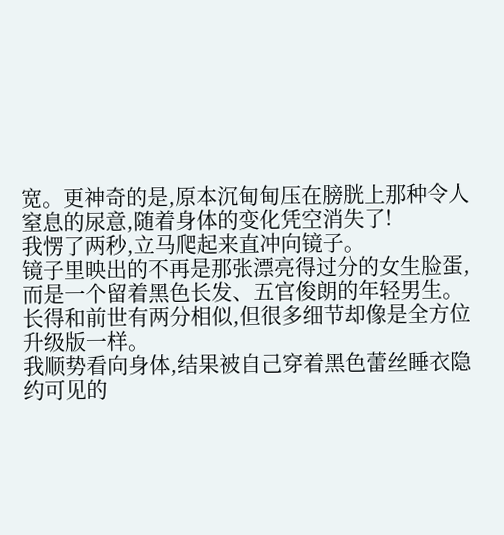宽。更神奇的是,原本沉甸甸压在膀胱上那种令人窒息的尿意,随着身体的变化凭空消失了!
我愣了两秒,立马爬起来直冲向镜子。
镜子里映出的不再是那张漂亮得过分的女生脸蛋,而是一个留着黑色长发、五官俊朗的年轻男生。
长得和前世有两分相似,但很多细节却像是全方位升级版一样。
我顺势看向身体,结果被自己穿着黑色蕾丝睡衣隐约可见的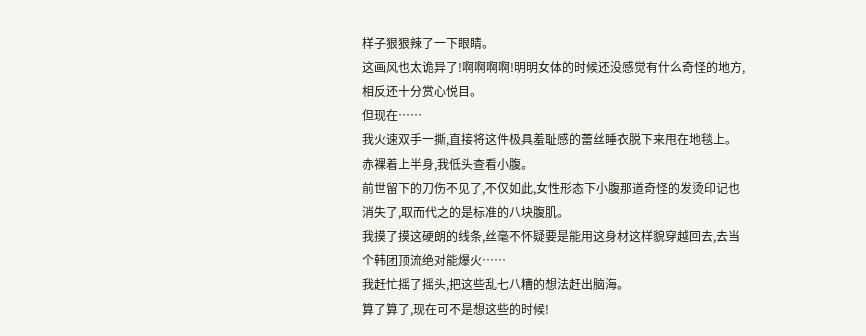样子狠狠辣了一下眼睛。
这画风也太诡异了!啊啊啊啊!明明女体的时候还没感觉有什么奇怪的地方,相反还十分赏心悦目。
但现在……
我火速双手一撕,直接将这件极具羞耻感的蕾丝睡衣脱下来甩在地毯上。
赤裸着上半身,我低头查看小腹。
前世留下的刀伤不见了,不仅如此,女性形态下小腹那道奇怪的发烫印记也消失了,取而代之的是标准的八块腹肌。
我摸了摸这硬朗的线条,丝毫不怀疑要是能用这身材这样貌穿越回去,去当个韩团顶流绝对能爆火……
我赶忙摇了摇头,把这些乱七八糟的想法赶出脑海。
算了算了,现在可不是想这些的时候!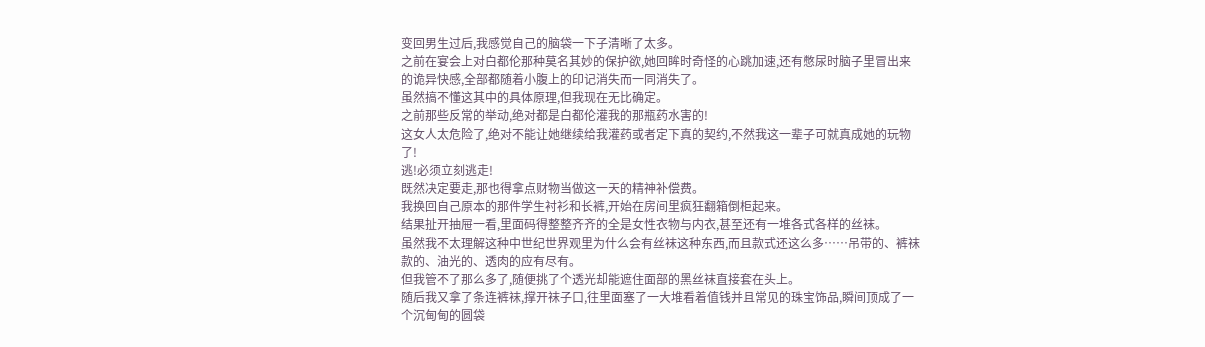变回男生过后,我感觉自己的脑袋一下子清晰了太多。
之前在宴会上对白都伦那种莫名其妙的保护欲,她回眸时奇怪的心跳加速,还有憋尿时脑子里冒出来的诡异快感,全部都随着小腹上的印记消失而一同消失了。
虽然搞不懂这其中的具体原理,但我现在无比确定。
之前那些反常的举动,绝对都是白都伦灌我的那瓶药水害的!
这女人太危险了,绝对不能让她继续给我灌药或者定下真的契约,不然我这一辈子可就真成她的玩物了!
逃!必须立刻逃走!
既然决定要走,那也得拿点财物当做这一天的精神补偿费。
我换回自己原本的那件学生衬衫和长裤,开始在房间里疯狂翻箱倒柜起来。
结果扯开抽屉一看,里面码得整整齐齐的全是女性衣物与内衣,甚至还有一堆各式各样的丝袜。
虽然我不太理解这种中世纪世界观里为什么会有丝袜这种东西,而且款式还这么多……吊带的、裤袜款的、油光的、透肉的应有尽有。
但我管不了那么多了,随便挑了个透光却能遮住面部的黑丝袜直接套在头上。
随后我又拿了条连裤袜,撑开袜子口,往里面塞了一大堆看着值钱并且常见的珠宝饰品,瞬间顶成了一个沉甸甸的圆袋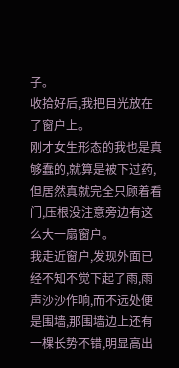子。
收拾好后,我把目光放在了窗户上。
刚才女生形态的我也是真够蠢的,就算是被下过药,但居然真就完全只顾着看门,压根没注意旁边有这么大一扇窗户。
我走近窗户,发现外面已经不知不觉下起了雨,雨声沙沙作响,而不远处便是围墙,那围墙边上还有一棵长势不错,明显高出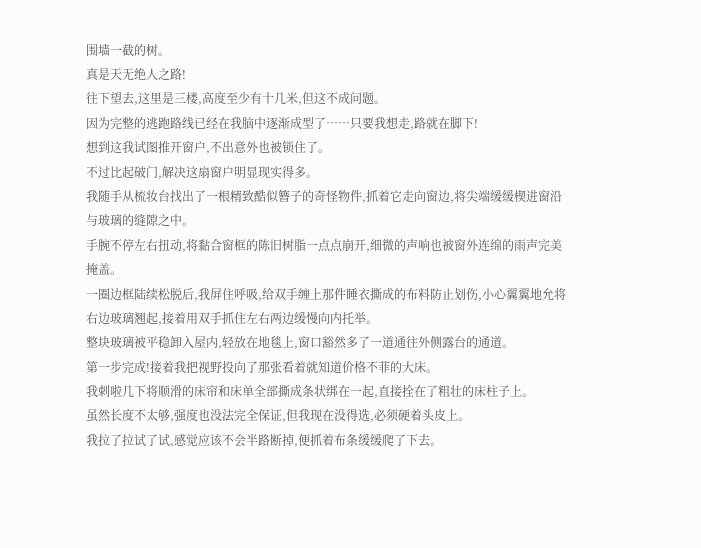围墙一截的树。
真是天无绝人之路!
往下望去,这里是三楼,高度至少有十几米,但这不成问题。
因为完整的逃跑路线已经在我脑中逐渐成型了……只要我想走,路就在脚下!
想到这我试图推开窗户,不出意外也被锁住了。
不过比起破门,解决这扇窗户明显现实得多。
我随手从梳妆台找出了一根精致酷似簪子的奇怪物件,抓着它走向窗边,将尖端缓缓楔进窗沿与玻璃的缝隙之中。
手腕不停左右扭动,将黏合窗框的陈旧树脂一点点崩开,细微的声响也被窗外连绵的雨声完美掩盖。
一圈边框陆续松脱后,我屏住呼吸,给双手缠上那件睡衣撕成的布料防止划伤,小心翼翼地允将右边玻璃翘起,接着用双手抓住左右两边缓慢向内托举。
整块玻璃被平稳卸入屋内,轻放在地毯上,窗口豁然多了一道通往外侧露台的通道。
第一步完成!接着我把视野投向了那张看着就知道价格不菲的大床。
我刺啦几下将顺滑的床帘和床单全部撕成条状绑在一起,直接拴在了粗壮的床柱子上。
虽然长度不太够,强度也没法完全保证,但我现在没得选,必须硬着头皮上。
我拉了拉试了试,感觉应该不会半路断掉,便抓着布条缓缓爬了下去。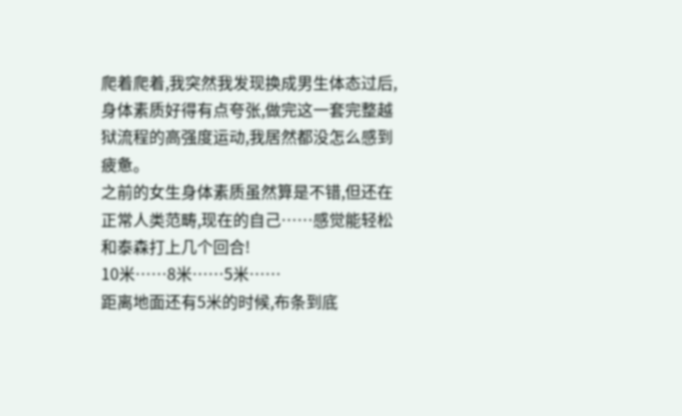爬着爬着,我突然我发现换成男生体态过后,身体素质好得有点夸张,做完这一套完整越狱流程的高强度运动,我居然都没怎么感到疲惫。
之前的女生身体素质虽然算是不错,但还在正常人类范畴,现在的自己……感觉能轻松和泰森打上几个回合!
10米……8米……5米……
距离地面还有5米的时候,布条到底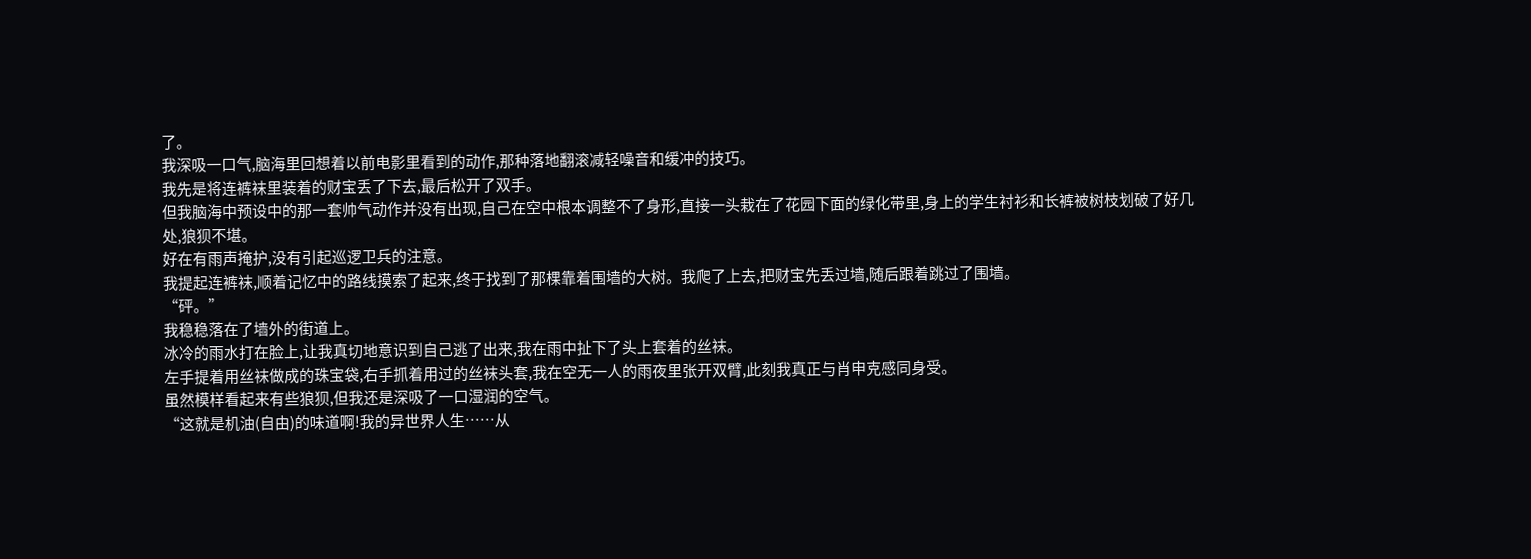了。
我深吸一口气,脑海里回想着以前电影里看到的动作,那种落地翻滚减轻噪音和缓冲的技巧。
我先是将连裤袜里装着的财宝丢了下去,最后松开了双手。
但我脑海中预设中的那一套帅气动作并没有出现,自己在空中根本调整不了身形,直接一头栽在了花园下面的绿化带里,身上的学生衬衫和长裤被树枝划破了好几处,狼狈不堪。
好在有雨声掩护,没有引起巡逻卫兵的注意。
我提起连裤袜,顺着记忆中的路线摸索了起来,终于找到了那棵靠着围墙的大树。我爬了上去,把财宝先丢过墙,随后跟着跳过了围墙。
“砰。”
我稳稳落在了墙外的街道上。
冰冷的雨水打在脸上,让我真切地意识到自己逃了出来,我在雨中扯下了头上套着的丝袜。
左手提着用丝袜做成的珠宝袋,右手抓着用过的丝袜头套,我在空无一人的雨夜里张开双臂,此刻我真正与肖申克感同身受。
虽然模样看起来有些狼狈,但我还是深吸了一口湿润的空气。
“这就是机油(自由)的味道啊!我的异世界人生……从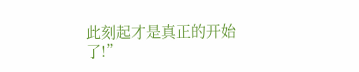此刻起才是真正的开始了!”